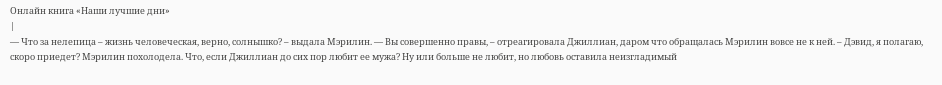Онлайн книга «Наши лучшие дни»
|
— Что за нелепица – жизнь человеческая, верно, солнышко? – выдала Мэрилин. — Вы совершенно правы, – отреагировала Джиллиан, даром что обращалась Мэрилин вовсе не к ней. – Дэвид, я полагаю, скоро приедет? Мэрилин похолодела. Что, если Джиллиан до сих пор любит ее мужа? Ну или больше не любит, но любовь оставила неизгладимый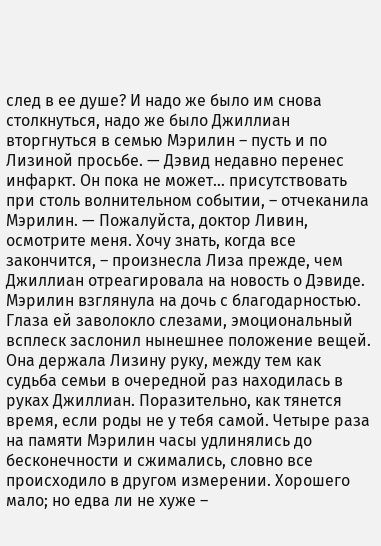след в ее душе? И надо же было им снова столкнуться, надо же было Джиллиан вторгнуться в семью Мэрилин – пусть и по Лизиной просьбе. — Дэвид недавно перенес инфаркт. Он пока не может… присутствовать при столь волнительном событии, – отчеканила Мэрилин. — Пожалуйста, доктор Ливин, осмотрите меня. Хочу знать, когда все закончится, – произнесла Лиза прежде, чем Джиллиан отреагировала на новость о Дэвиде. Мэрилин взглянула на дочь с благодарностью. Глаза ей заволокло слезами, эмоциональный всплеск заслонил нынешнее положение вещей. Она держала Лизину руку, между тем как судьба семьи в очередной раз находилась в руках Джиллиан. Поразительно, как тянется время, если роды не у тебя самой. Четыре раза на памяти Мэрилин часы удлинялись до бесконечности и сжимались, словно все происходило в другом измерении. Хорошего мало; но едва ли не хуже –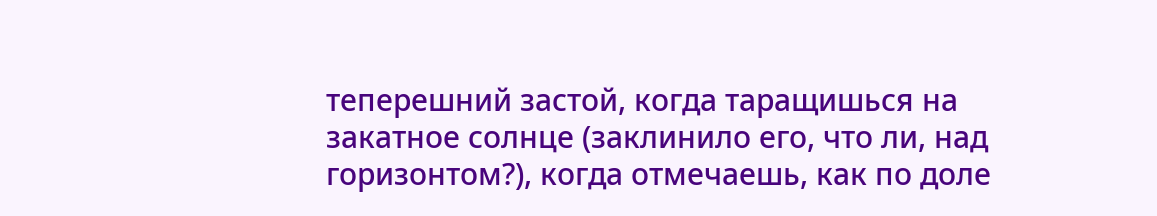теперешний застой, когда таращишься на закатное солнце (заклинило его, что ли, над горизонтом?), когда отмечаешь, как по доле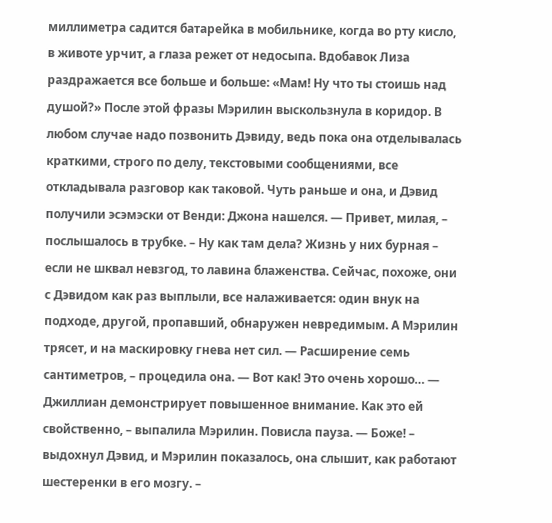миллиметра садится батарейка в мобильнике, когда во рту кисло, в животе урчит, а глаза режет от недосыпа. Вдобавок Лиза раздражается все больше и больше: «Мам! Ну что ты стоишь над душой?» После этой фразы Мэрилин выскользнула в коридор. В любом случае надо позвонить Дэвиду, ведь пока она отделывалась краткими, строго по делу, текстовыми сообщениями, все откладывала разговор как таковой. Чуть раньше и она, и Дэвид получили эсэмэски от Венди: Джона нашелся. — Привет, милая, – послышалось в трубке. – Ну как там дела? Жизнь у них бурная – если не шквал невзгод, то лавина блаженства. Сейчас, похоже, они с Дэвидом как раз выплыли, все налаживается: один внук на подходе, другой, пропавший, обнаружен невредимым. А Мэрилин трясет, и на маскировку гнева нет сил. — Расширение семь сантиметров, – процедила она. — Вот как! Это очень хорошо… — Джиллиан демонстрирует повышенное внимание. Как это ей свойственно, – выпалила Мэрилин. Повисла пауза. — Боже! – выдохнул Дэвид, и Мэрилин показалось, она слышит, как работают шестеренки в его мозгу. –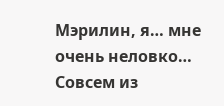Мэрилин, я… мне очень неловко… Совсем из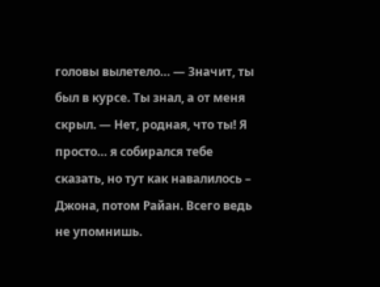головы вылетело… — Значит, ты был в курсе. Ты знал, а от меня скрыл. — Нет, родная, что ты! Я просто… я собирался тебе сказать, но тут как навалилось – Джона, потом Райан. Всего ведь не упомнишь.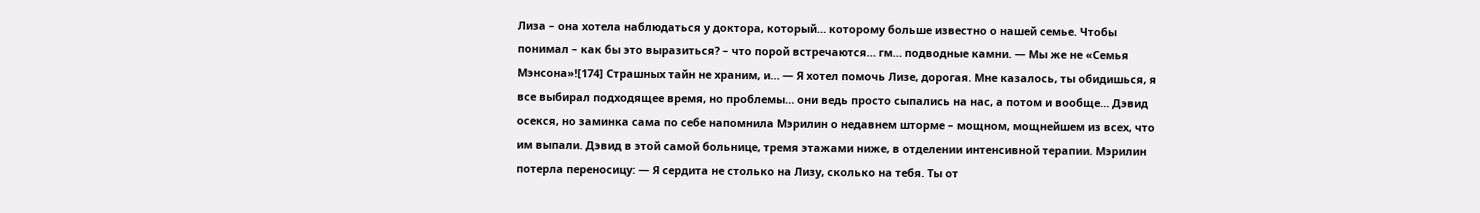Лиза – она хотела наблюдаться у доктора, который… которому больше известно о нашей семье. Чтобы понимал – как бы это выразиться? – что порой встречаются… гм… подводные камни. — Мы же не «Семья Мэнсона»![174] Страшных тайн не храним, и… — Я хотел помочь Лизе, дорогая. Мне казалось, ты обидишься, я все выбирал подходящее время, но проблемы… они ведь просто сыпались на нас, а потом и вообще… Дэвид осекся, но заминка сама по себе напомнила Мэрилин о недавнем шторме – мощном, мощнейшем из всех, что им выпали. Дэвид в этой самой больнице, тремя этажами ниже, в отделении интенсивной терапии. Мэрилин потерла переносицу: — Я сердита не столько на Лизу, сколько на тебя. Ты от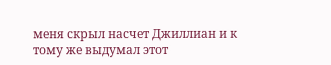меня скрыл насчет Джиллиан и к тому же выдумал этот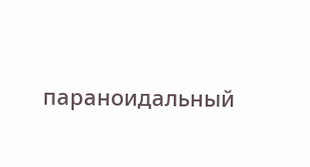параноидальный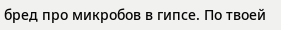бред про микробов в гипсе. По твоей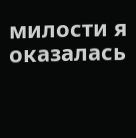милости я оказалась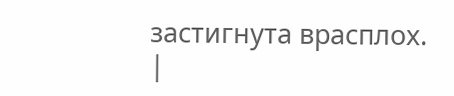застигнута врасплох. |